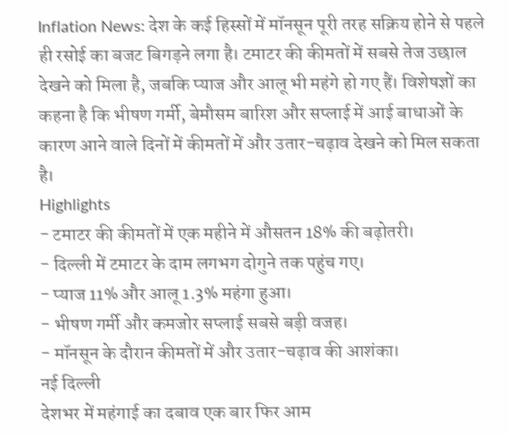Inflation News: देश के कई हिस्सों में मॉनसून पूरी तरह सक्रिय होने से पहले ही रसोई का बजट बिगड़ने लगा है। टमाटर की कीमतों में सबसे तेज उछाल देखने को मिला है, जबकि प्याज और आलू भी महंगे हो गए हैं। विशेषज्ञों का कहना है कि भीषण गर्मी, बेमौसम बारिश और सप्लाई में आई बाधाओं के कारण आने वाले दिनों में कीमतों में और उतार-चढ़ाव देखने को मिल सकता है।
Highlights
- टमाटर की कीमतों में एक महीने में औसतन 18% की बढ़ोतरी।
- दिल्ली में टमाटर के दाम लगभग दोगुने तक पहुंच गए।
- प्याज 11% और आलू 1.3% महंगा हुआ।
- भीषण गर्मी और कमजोर सप्लाई सबसे बड़ी वजह।
- मॉनसून के दौरान कीमतों में और उतार-चढ़ाव की आशंका।
नई दिल्ली
देशभर में महंगाई का दबाव एक बार फिर आम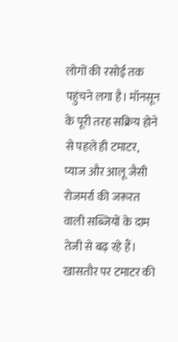लोगों की रसोई तक पहुंचने लगा है। मॉनसून के पूरी तरह सक्रिय होने से पहले ही टमाटर, प्याज और आलू जैसी रोजमर्रा की जरूरत वाली सब्जियों के दाम तेजी से बढ़ रहे हैं। खासतौर पर टमाटर की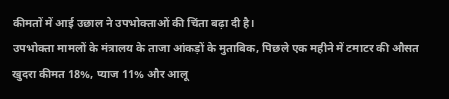कीमतों में आई उछाल ने उपभोक्ताओं की चिंता बढ़ा दी है।
उपभोक्ता मामलों के मंत्रालय के ताजा आंकड़ों के मुताबिक, पिछले एक महीने में टमाटर की औसत खुदरा कीमत 18%, प्याज 11% और आलू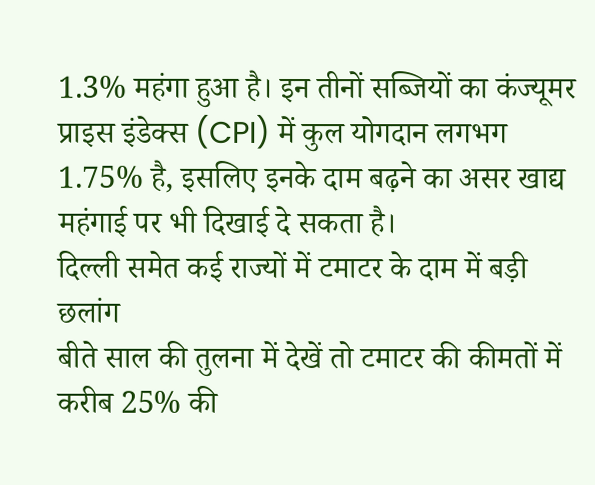1.3% महंगा हुआ है। इन तीनों सब्जियों का कंज्यूमर प्राइस इंडेक्स (CPI) में कुल योगदान लगभग 1.75% है, इसलिए इनके दाम बढ़ने का असर खाद्य महंगाई पर भी दिखाई दे सकता है।
दिल्ली समेत कई राज्यों में टमाटर के दाम में बड़ी छलांग
बीते साल की तुलना में देखें तो टमाटर की कीमतों में करीब 25% की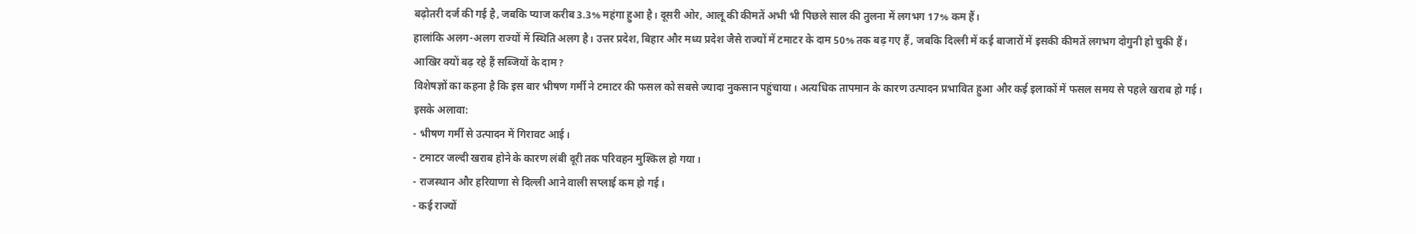बढ़ोतरी दर्ज की गई है, जबकि प्याज करीब 3.3% महंगा हुआ है। दूसरी ओर, आलू की कीमतें अभी भी पिछले साल की तुलना में लगभग 17% कम हैं।
हालांकि अलग-अलग राज्यों में स्थिति अलग है। उत्तर प्रदेश, बिहार और मध्य प्रदेश जैसे राज्यों में टमाटर के दाम 50% तक बढ़ गए हैं, जबकि दिल्ली में कई बाजारों में इसकी कीमतें लगभग दोगुनी हो चुकी हैं।
आखिर क्यों बढ़ रहे हैं सब्जियों के दाम?
विशेषज्ञों का कहना है कि इस बार भीषण गर्मी ने टमाटर की फसल को सबसे ज्यादा नुकसान पहुंचाया। अत्यधिक तापमान के कारण उत्पादन प्रभावित हुआ और कई इलाकों में फसल समय से पहले खराब हो गई।
इसके अलावा:
- भीषण गर्मी से उत्पादन में गिरावट आई।
- टमाटर जल्दी खराब होने के कारण लंबी दूरी तक परिवहन मुश्किल हो गया।
- राजस्थान और हरियाणा से दिल्ली आने वाली सप्लाई कम हो गई।
- कई राज्यों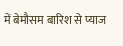में बेमौसम बारिश से प्याज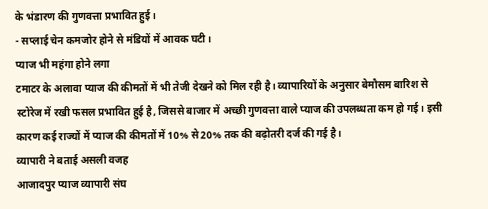के भंडारण की गुणवत्ता प्रभावित हुई।
- सप्लाई चेन कमजोर होने से मंडियों में आवक घटी।
प्याज भी महंगा होने लगा
टमाटर के अलावा प्याज की कीमतों में भी तेजी देखने को मिल रही है। व्यापारियों के अनुसार बेमौसम बारिश से स्टोरेज में रखी फसल प्रभावित हुई है, जिससे बाजार में अच्छी गुणवत्ता वाले प्याज की उपलब्धता कम हो गई। इसी कारण कई राज्यों में प्याज की कीमतों में 10% से 20% तक की बढ़ोतरी दर्ज की गई है।
व्यापारी ने बताई असली वजह
आजादपुर प्याज व्यापारी संघ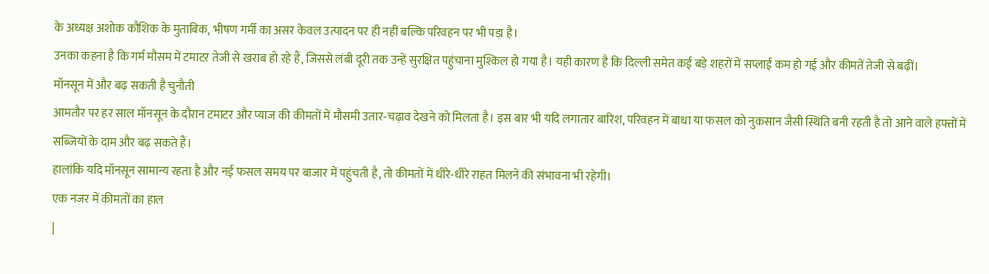के अध्यक्ष अशोक कौशिक के मुताबिक, भीषण गर्मी का असर केवल उत्पादन पर ही नहीं बल्कि परिवहन पर भी पड़ा है।
उनका कहना है कि गर्म मौसम में टमाटर तेजी से खराब हो रहे हैं, जिससे लंबी दूरी तक उन्हें सुरक्षित पहुंचाना मुश्किल हो गया है। यही कारण है कि दिल्ली समेत कई बड़े शहरों में सप्लाई कम हो गई और कीमतें तेजी से बढ़ीं।
मॉनसून में और बढ़ सकती है चुनौती
आमतौर पर हर साल मॉनसून के दौरान टमाटर और प्याज की कीमतों में मौसमी उतार-चढ़ाव देखने को मिलता है। इस बार भी यदि लगातार बारिश, परिवहन में बाधा या फसल को नुकसान जैसी स्थिति बनी रहती है तो आने वाले हफ्तों में सब्जियों के दाम और बढ़ सकते हैं।
हालांकि यदि मॉनसून सामान्य रहता है और नई फसल समय पर बाजार में पहुंचती है, तो कीमतों में धीरे-धीरे राहत मिलने की संभावना भी रहेगी।
एक नजर में कीमतों का हाल
|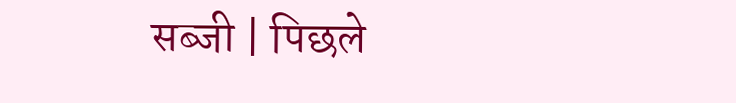सब्जी | पिछले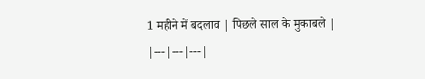1 महीने में बदलाव | पिछले साल के मुकाबले |
|---|---|---|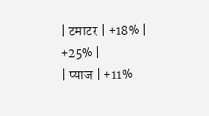| टमाटर | +18% | +25% |
| प्याज | +11%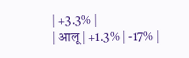| +3.3% |
| आलू | +1.3% | -17% |